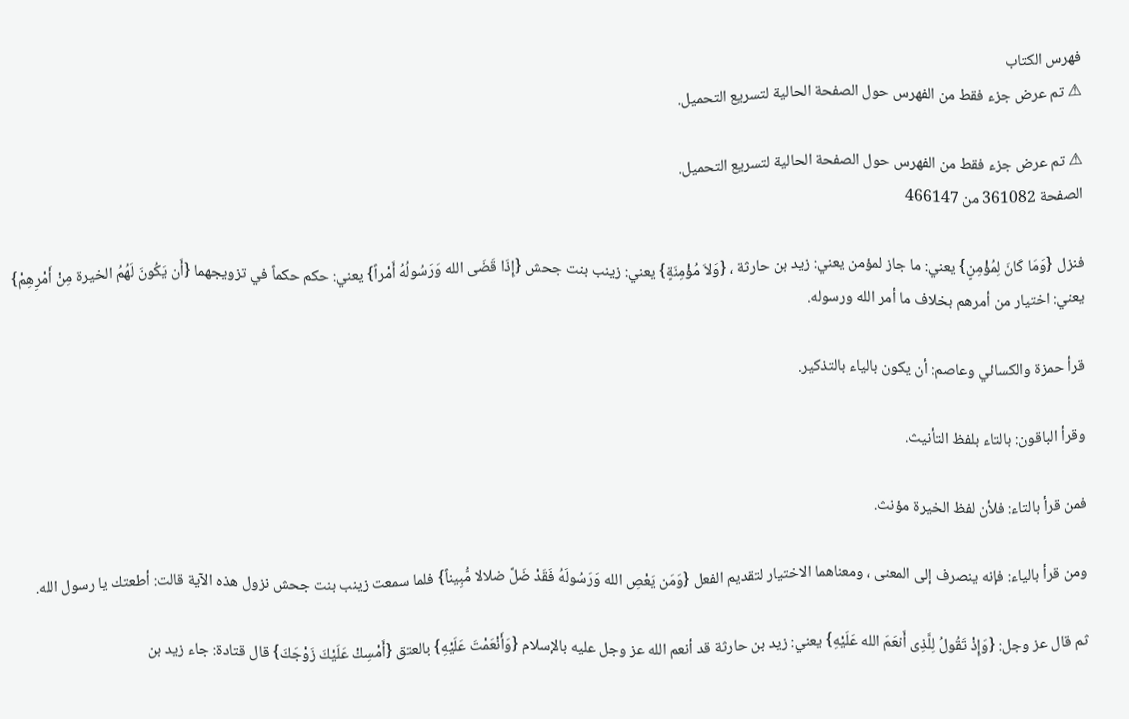فهرس الكتاب
⚠ تم عرض جزء فقط من الفهرس حول الصفحة الحالية لتسريع التحميل.

⚠ تم عرض جزء فقط من الفهرس حول الصفحة الحالية لتسريع التحميل.
الصفحة 361082 من 466147

فنزل {وَمَا كَانَ لِمُؤْمِنٍ} يعني: ما جاز لمؤمن يعني: زيد بن حارثة ، {وَلاَ مُؤْمِنَةٍ} يعني: زينب بنت جحش {إِذَا قَضَى الله وَرَسُولُهُ أَمْراً} يعني: حكم حكماً في تزويجهما {أَن يَكُونَ لَهُمُ الخيرة مِنْ أَمْرِهِمْ} يعني: اختيار من أمرهم بخلاف ما أمر الله ورسوله.

قرأ حمزة والكسائي وعاصم: أن يكون بالياء بالتذكير.

وقرأ الباقون: بالتاء بلفظ التأنيث.

فمن قرأ بالتاء: فلأن لفظ الخيرة مؤنث.

ومن قرأ بالياء: فإنه ينصرف إلى المعنى ، ومعناهما الاختيار لتقديم الفعل {وَمَن يَعْصِ الله وَرَسُولَهُ فَقَدْ ضَلَّ ضلالا مُّبِيناً} فلما سمعت زينب بنت جحش نزول هذه الآية قالت: أطعتك يا رسول الله.

ثم قال عز وجل: {وَإِذْ تَقُولُ لِلَّذِى أَنعَمَ الله عَلَيْهِ} يعني: زيد بن حارثة قد أنعم الله عز وجل عليه بالإسلام {وَأَنْعَمْتَ عَلَيْهِ} بالعتق {أَمْسِكْ عَلَيْكَ زَوْجَكَ} قال قتادة: جاء زيد بن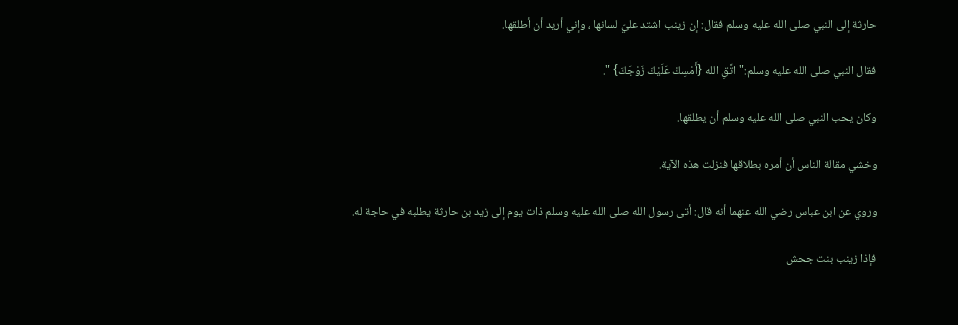حارثة إلى النبي صلى الله عليه وسلم فقال: إن زينب اشتد عليّ لسانها ، وإني أريد أن أطلقها.

فقال النبي صلى الله عليه وسلم:"اتَّقِ الله {أَمْسِكْ عَلَيْكَ زَوْجَكَ} ".

وكان يحب النبي صلى الله عليه وسلم أن يطلقها.

وخشي مقالة الناس أن أمره بطلاقها فنزلت هذه الآية.

وروي عن ابن عباس رضي الله عنهما أنه قال: أتى رسول الله صلى الله عليه وسلم ذات يوم إلى زيد بن حارثة يطلبه في حاجة له.

فإذا زينب بنت جحش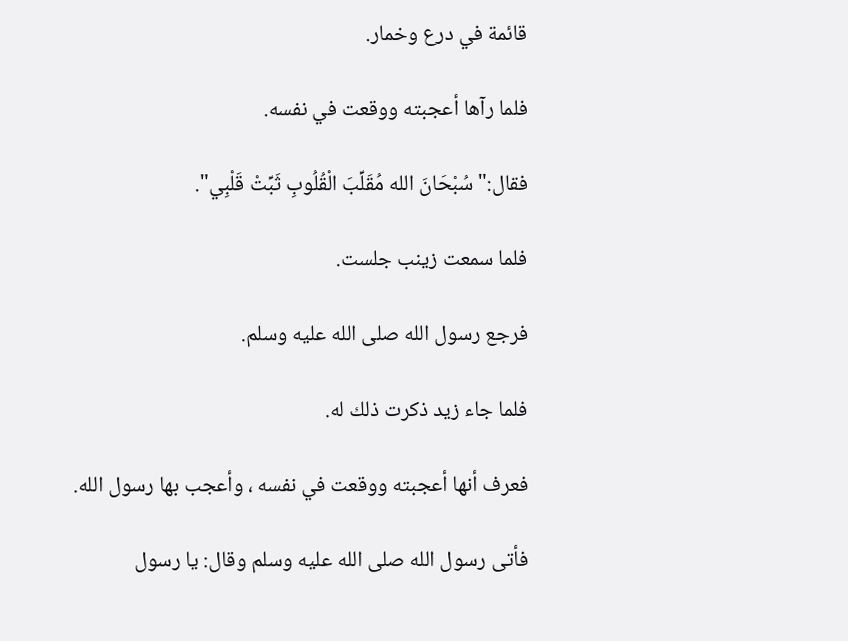قائمة في درع وخمار.

فلما رآها أعجبته ووقعت في نفسه.

فقال:"سُبْحَانَ الله مُقَلِّبَ الْقُلُوبِ ثَبِّتْ قَلْبِي".

فلما سمعت زينب جلست.

فرجع رسول الله صلى الله عليه وسلم.

فلما جاء زيد ذكرت ذلك له.

فعرف أنها أعجبته ووقعت في نفسه ، وأعجب بها رسول الله.

فأتى رسول الله صلى الله عليه وسلم وقال: يا رسول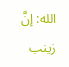الله: إنَّ زينب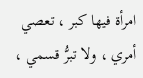امرأة فيها كبر ، تعصي أمري ، ولا تبرُّ قسمي ،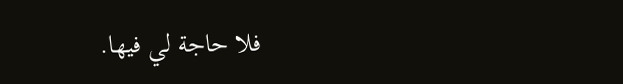فلا حاجة لي فيها.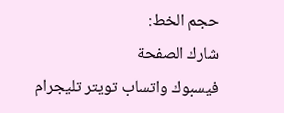حجم الخط:
شارك الصفحة
فيسبوك واتساب تويتر تليجرام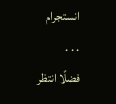انستجرام
. . .
فضلًا انتظر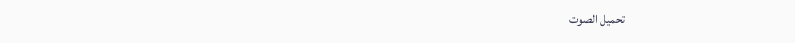تحميل الصوت